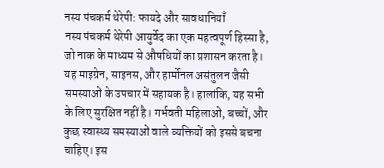नस्य पंचकर्म थेरेपी: फायदे और सावधानियाँ
नस्य पंचकर्म थेरेपी आयुर्वेद का एक महत्वपूर्ण हिस्सा है, जो नाक के माध्यम से औषधियों का प्रशासन करता है। यह माइग्रेन, साइनस, और हार्मोनल असंतुलन जैसी समस्याओं के उपचार में सहायक है। हालांकि, यह सभी के लिए सुरक्षित नहीं है। गर्भवती महिलाओं, बच्चों, और कुछ स्वास्थ्य समस्याओं वाले व्यक्तियों को इससे बचना चाहिए। इस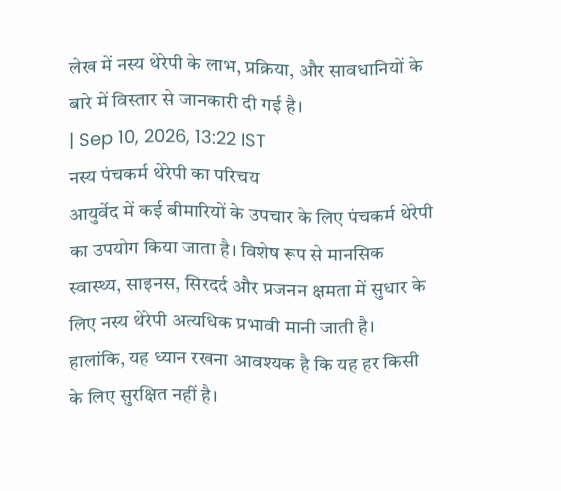लेख में नस्य थेरेपी के लाभ, प्रक्रिया, और सावधानियों के बारे में विस्तार से जानकारी दी गई है।
| Sep 10, 2026, 13:22 IST
नस्य पंचकर्म थेरेपी का परिचय
आयुर्वेद में कई बीमारियों के उपचार के लिए पंचकर्म थेरेपी का उपयोग किया जाता है। विशेष रूप से मानसिक स्वास्थ्य, साइनस, सिरदर्द और प्रजनन क्षमता में सुधार के लिए नस्य थेरेपी अत्यधिक प्रभावी मानी जाती है। हालांकि, यह ध्यान रखना आवश्यक है कि यह हर किसी के लिए सुरक्षित नहीं है।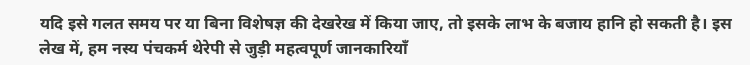यदि इसे गलत समय पर या बिना विशेषज्ञ की देखरेख में किया जाए, तो इसके लाभ के बजाय हानि हो सकती है। इस लेख में, हम नस्य पंचकर्म थेरेपी से जुड़ी महत्वपूर्ण जानकारियाँ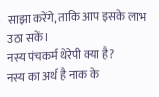साझा करेंगे, ताकि आप इसके लाभ उठा सकें।
नस्य पंचकर्म थेरेपी क्या है?
नस्य का अर्थ है नाक के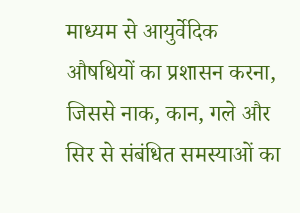माध्यम से आयुर्वेदिक औषधियों का प्रशासन करना, जिससे नाक, कान, गले और सिर से संबंधित समस्याओं का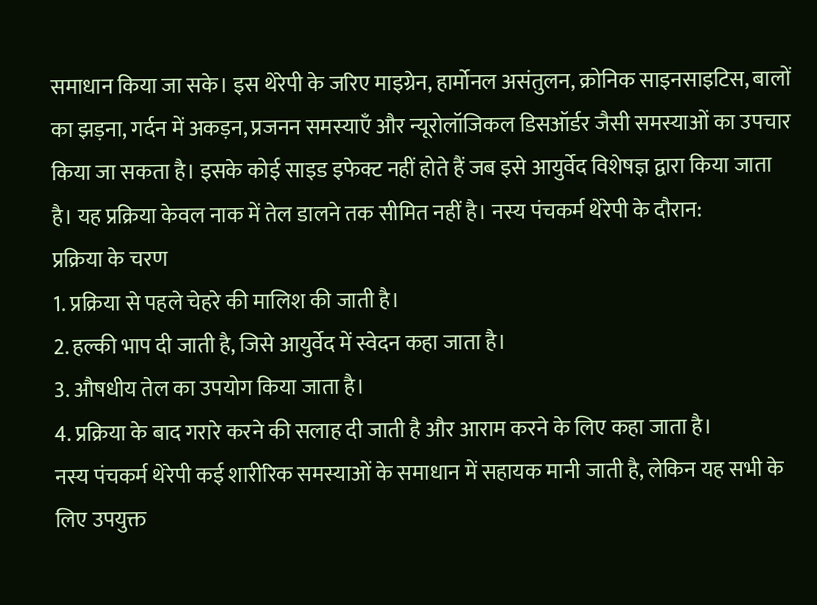समाधान किया जा सके। इस थेरेपी के जरिए माइग्रेन, हार्मोनल असंतुलन, क्रोनिक साइनसाइटिस, बालों का झड़ना, गर्दन में अकड़न, प्रजनन समस्याएँ और न्यूरोलॉजिकल डिसऑर्डर जैसी समस्याओं का उपचार किया जा सकता है। इसके कोई साइड इफेक्ट नहीं होते हैं जब इसे आयुर्वेद विशेषज्ञ द्वारा किया जाता है। यह प्रक्रिया केवल नाक में तेल डालने तक सीमित नहीं है। नस्य पंचकर्म थेरेपी के दौरान:
प्रक्रिया के चरण
1. प्रक्रिया से पहले चेहरे की मालिश की जाती है।
2. हल्की भाप दी जाती है, जिसे आयुर्वेद में स्वेदन कहा जाता है।
3. औषधीय तेल का उपयोग किया जाता है।
4. प्रक्रिया के बाद गरारे करने की सलाह दी जाती है और आराम करने के लिए कहा जाता है।
नस्य पंचकर्म थेरेपी कई शारीरिक समस्याओं के समाधान में सहायक मानी जाती है, लेकिन यह सभी के लिए उपयुक्त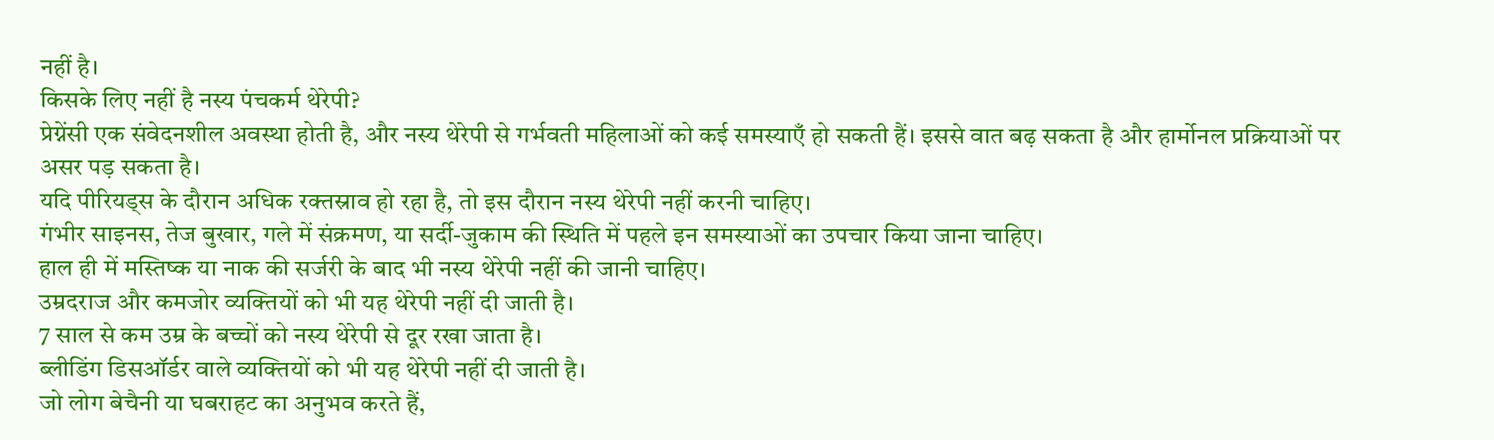नहीं है।
किसके लिए नहीं है नस्य पंचकर्म थेरेपी?
प्रेग्नेंसी एक संवेदनशील अवस्था होती है, और नस्य थेरेपी से गर्भवती महिलाओं को कई समस्याएँ हो सकती हैं। इससे वात बढ़ सकता है और हार्मोनल प्रक्रियाओं पर असर पड़ सकता है।
यदि पीरियड्स के दौरान अधिक रक्तस्राव हो रहा है, तो इस दौरान नस्य थेरेपी नहीं करनी चाहिए।
गंभीर साइनस, तेज बुखार, गले में संक्रमण, या सर्दी-जुकाम की स्थिति में पहले इन समस्याओं का उपचार किया जाना चाहिए।
हाल ही में मस्तिष्क या नाक की सर्जरी के बाद भी नस्य थेरेपी नहीं की जानी चाहिए।
उम्रदराज और कमजोर व्यक्तियों को भी यह थेरेपी नहीं दी जाती है।
7 साल से कम उम्र के बच्चों को नस्य थेरेपी से दूर रखा जाता है।
ब्लीडिंग डिसऑर्डर वाले व्यक्तियों को भी यह थेरेपी नहीं दी जाती है।
जो लोग बेचैनी या घबराहट का अनुभव करते हैं,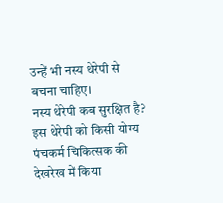उन्हें भी नस्य थेरेपी से बचना चाहिए।
नस्य थेरेपी कब सुरक्षित है?
इस थेरेपी को किसी योग्य पंचकर्म चिकित्सक की देखरेख में किया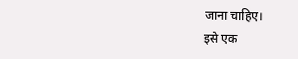जाना चाहिए।
इसे एक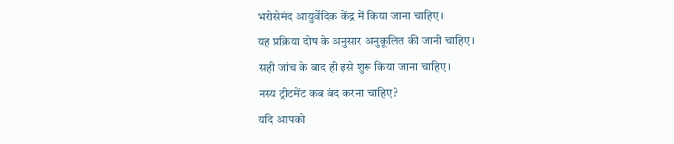भरोसेमंद आयुर्वेदिक केंद्र में किया जाना चाहिए।
यह प्रक्रिया दोष के अनुसार अनुकूलित की जानी चाहिए।
सही जांच के बाद ही इसे शुरू किया जाना चाहिए।
नस्य ट्रीटमेंट कब बंद करना चाहिए?
यदि आपको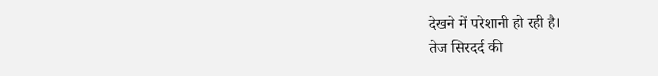देखने में परेशानी हो रही है।
तेज सिरदर्द की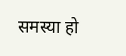समस्या हो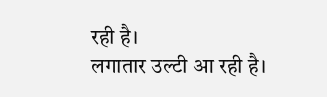रही है।
लगातार उल्टी आ रही है।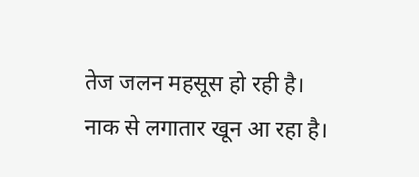तेज जलन महसूस हो रही है।
नाक से लगातार खून आ रहा है।